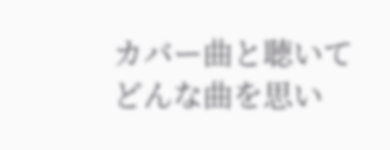カバー曲と聴いてどんな曲を思い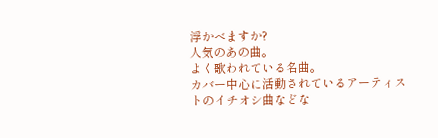浮かべますか?
人気のあの曲。
よく歌われている名曲。
カバー中心に活動されているアーティストのイチオシ曲などな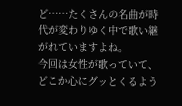ど……たくさんの名曲が時代が変わりゆく中で歌い継がれていますよね。
今回は女性が歌っていて、どこか心にグッとくるよう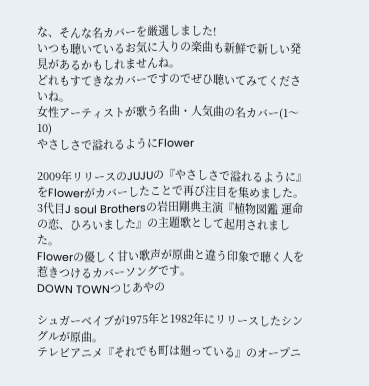な、そんな名カバーを厳選しました!
いつも聴いているお気に入りの楽曲も新鮮で新しい発見があるかもしれませんね。
どれもすてきなカバーですのでぜひ聴いてみてくださいね。
女性アーティストが歌う名曲・人気曲の名カバー(1〜10)
やさしさで溢れるようにFlower

2009年リリースのJUJUの『やさしさで溢れるように』をFlowerがカバーしたことで再び注目を集めました。
3代目J soul Brothersの岩田剛典主演『植物図鑑 運命の恋、ひろいました』の主題歌として起用されました。
Flowerの優しく甘い歌声が原曲と違う印象で聴く人を惹きつけるカバーソングです。
DOWN TOWNつじあやの

シュガーベイブが1975年と1982年にリリースしたシングルが原曲。
テレビアニメ『それでも町は廻っている』のオープニ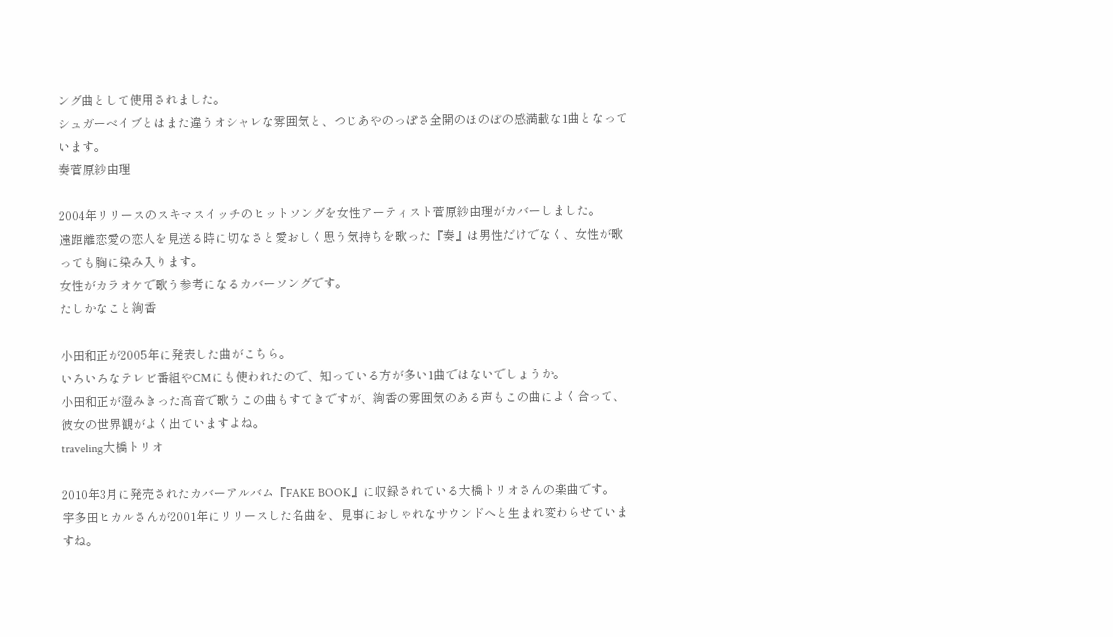ング曲として使用されました。
シュガーベイブとはまた違うオシャレな雰囲気と、つじあやのっぽさ全開のほのぼの感満載な1曲となっています。
奏菅原紗由理

2004年リリースのスキマスイッチのヒットソングを女性アーティスト菅原紗由理がカバーしました。
遠距離恋愛の恋人を見送る時に切なさと愛おしく思う気持ちを歌った『奏』は男性だけでなく、女性が歌っても胸に染み入ります。
女性がカラオケで歌う参考になるカバーソングです。
たしかなこと絢香

小田和正が2005年に発表した曲がこちら。
いろいろなテレビ番組やCMにも使われたので、知っている方が多い1曲ではないでしょうか。
小田和正が澄みきった高音で歌うこの曲もすてきですが、絢香の雰囲気のある声もこの曲によく合って、彼女の世界観がよく出ていますよね。
traveling大橋トリオ

2010年3月に発売されたカバーアルバム『FAKE BOOK』に収録されている大橋トリオさんの楽曲です。
宇多田ヒカルさんが2001年にリリースした名曲を、見事におしゃれなサウンドへと生まれ変わらせていますね。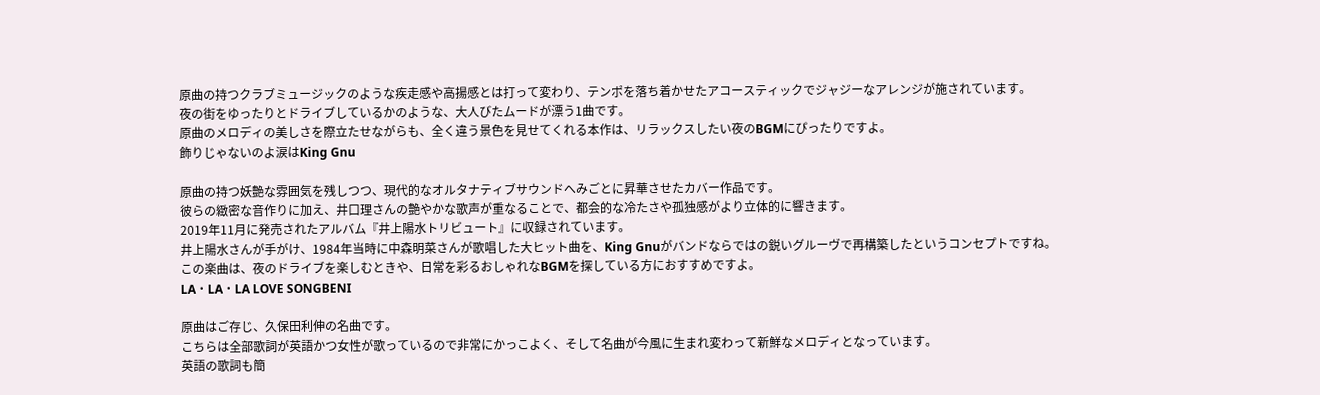原曲の持つクラブミュージックのような疾走感や高揚感とは打って変わり、テンポを落ち着かせたアコースティックでジャジーなアレンジが施されています。
夜の街をゆったりとドライブしているかのような、大人びたムードが漂う1曲です。
原曲のメロディの美しさを際立たせながらも、全く違う景色を見せてくれる本作は、リラックスしたい夜のBGMにぴったりですよ。
飾りじゃないのよ涙はKing Gnu

原曲の持つ妖艶な雰囲気を残しつつ、現代的なオルタナティブサウンドへみごとに昇華させたカバー作品です。
彼らの緻密な音作りに加え、井口理さんの艶やかな歌声が重なることで、都会的な冷たさや孤独感がより立体的に響きます。
2019年11月に発売されたアルバム『井上陽水トリビュート』に収録されています。
井上陽水さんが手がけ、1984年当時に中森明菜さんが歌唱した大ヒット曲を、King Gnuがバンドならではの鋭いグルーヴで再構築したというコンセプトですね。
この楽曲は、夜のドライブを楽しむときや、日常を彩るおしゃれなBGMを探している方におすすめですよ。
LA・LA・LA LOVE SONGBENI

原曲はご存じ、久保田利伸の名曲です。
こちらは全部歌詞が英語かつ女性が歌っているので非常にかっこよく、そして名曲が今風に生まれ変わって新鮮なメロディとなっています。
英語の歌詞も簡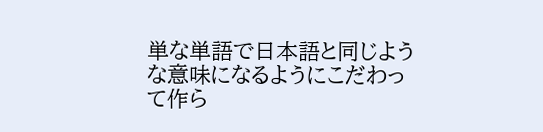単な単語で日本語と同じような意味になるようにこだわって作ら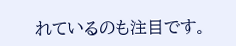れているのも注目です。